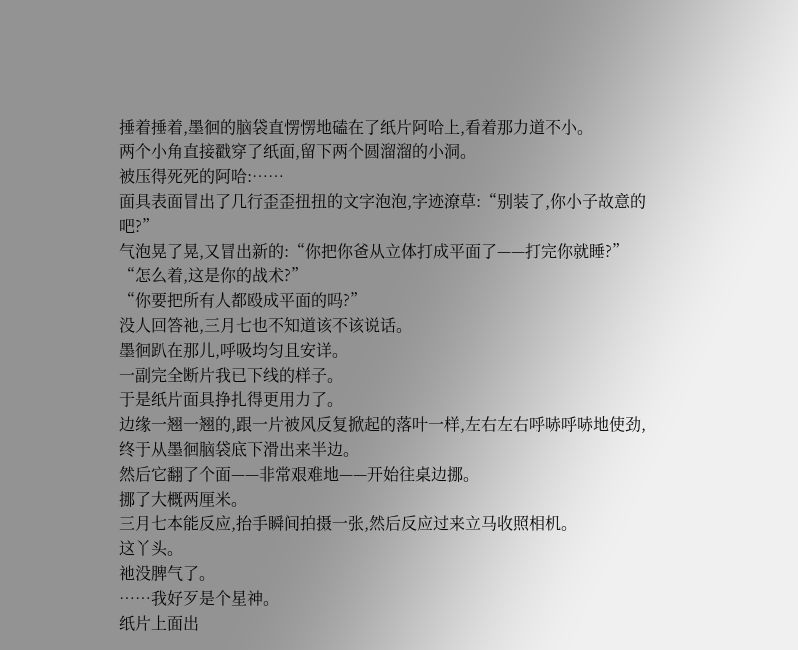捶着捶着,墨徊的脑袋直愣愣地磕在了纸片阿哈上,看着那力道不小。
两个小角直接戳穿了纸面,留下两个圆溜溜的小洞。
被压得死死的阿哈:……
面具表面冒出了几行歪歪扭扭的文字泡泡,字迹潦草:“别装了,你小子故意的吧?”
气泡晃了晃,又冒出新的:“你把你爸从立体打成平面了——打完你就睡?”
“怎么着,这是你的战术?”
“你要把所有人都殴成平面的吗?”
没人回答祂,三月七也不知道该不该说话。
墨徊趴在那儿,呼吸均匀且安详。
一副完全断片我已下线的样子。
于是纸片面具挣扎得更用力了。
边缘一翘一翘的,跟一片被风反复掀起的落叶一样,左右左右呼哧呼哧地使劲,终于从墨徊脑袋底下滑出来半边。
然后它翻了个面——非常艰难地——开始往桌边挪。
挪了大概两厘米。
三月七本能反应,抬手瞬间拍摄一张,然后反应过来立马收照相机。
这丫头。
祂没脾气了。
……我好歹是个星神。
纸片上面出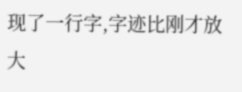现了一行字,字迹比刚才放大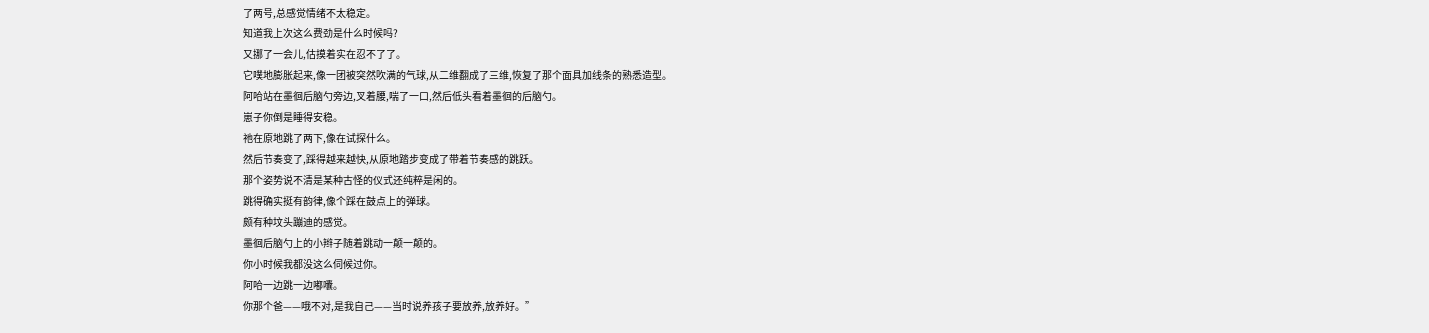了两号,总感觉情绪不太稳定。
知道我上次这么费劲是什么时候吗?
又挪了一会儿,估摸着实在忍不了了。
它噗地膨胀起来,像一团被突然吹满的气球,从二维翻成了三维,恢复了那个面具加线条的熟悉造型。
阿哈站在墨徊后脑勺旁边,叉着腰,喘了一口,然后低头看着墨徊的后脑勺。
崽子你倒是睡得安稳。
祂在原地跳了两下,像在试探什么。
然后节奏变了,踩得越来越快,从原地踏步变成了带着节奏感的跳跃。
那个姿势说不清是某种古怪的仪式还纯粹是闲的。
跳得确实挺有韵律,像个踩在鼓点上的弹球。
颇有种坟头蹦迪的感觉。
墨徊后脑勺上的小辫子随着跳动一颠一颠的。
你小时候我都没这么伺候过你。
阿哈一边跳一边嘟囔。
你那个爸——哦不对,是我自己——当时说养孩子要放养,放养好。”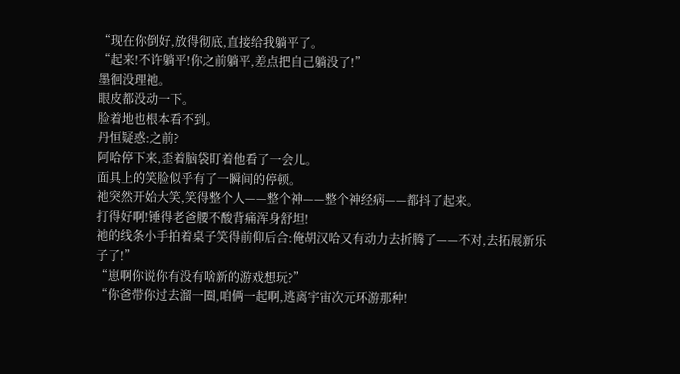“现在你倒好,放得彻底,直接给我躺平了。
“起来!不许躺平!你之前躺平,差点把自己躺没了!”
墨徊没理祂。
眼皮都没动一下。
脸着地也根本看不到。
丹恒疑惑:之前?
阿哈停下来,歪着脑袋盯着他看了一会儿。
面具上的笑脸似乎有了一瞬间的停顿。
祂突然开始大笑,笑得整个人——整个神——整个神经病——都抖了起来。
打得好啊!锤得老爸腰不酸背痛浑身舒坦!
祂的线条小手拍着桌子笑得前仰后合:俺胡汉哈又有动力去折腾了——不对,去拓展新乐子了!”
“崽啊你说你有没有啥新的游戏想玩?”
“你爸带你过去溜一圈,咱俩一起啊,逃离宇宙次元环游那种!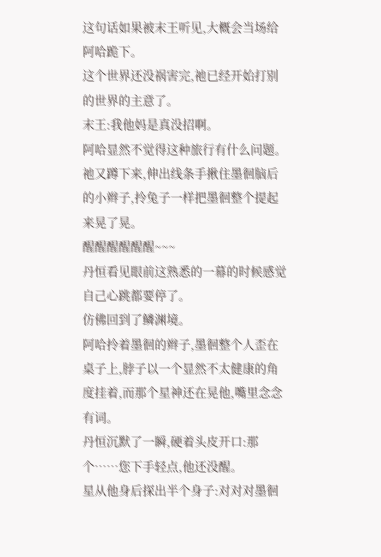这句话如果被末王听见,大概会当场给阿哈跪下。
这个世界还没祸害完,祂已经开始打别的世界的主意了。
末王:我他妈是真没招啊。
阿哈显然不觉得这种旅行有什么问题。
祂又蹲下来,伸出线条手揪住墨徊脑后的小辫子,拎兔子一样把墨徊整个提起来晃了晃。
醒醒醒醒醒醒~~~
丹恒看见眼前这熟悉的一幕的时候感觉自己心跳都要停了。
仿佛回到了鳞渊境。
阿哈拎着墨徊的辫子,墨徊整个人歪在桌子上,脖子以一个显然不太健康的角度挂着,而那个星神还在晃他,嘴里念念有词。
丹恒沉默了一瞬,硬着头皮开口:那个……您下手轻点,他还没醒。
星从他身后探出半个身子:对对对墨徊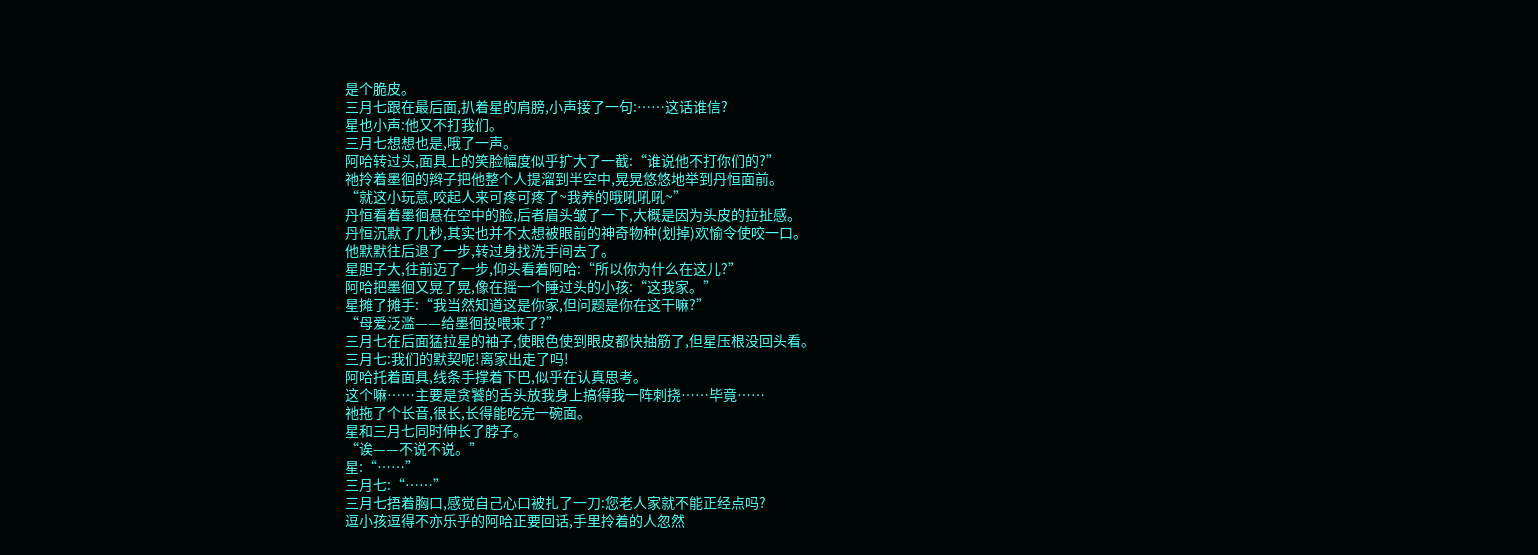是个脆皮。
三月七跟在最后面,扒着星的肩膀,小声接了一句:……这话谁信?
星也小声:他又不打我们。
三月七想想也是,哦了一声。
阿哈转过头,面具上的笑脸幅度似乎扩大了一截:“谁说他不打你们的?”
祂拎着墨徊的辫子把他整个人提溜到半空中,晃晃悠悠地举到丹恒面前。
“就这小玩意,咬起人来可疼可疼了~我养的哦吼吼吼~”
丹恒看着墨徊悬在空中的脸,后者眉头皱了一下,大概是因为头皮的拉扯感。
丹恒沉默了几秒,其实也并不太想被眼前的神奇物种(划掉)欢愉令使咬一口。
他默默往后退了一步,转过身找洗手间去了。
星胆子大,往前迈了一步,仰头看着阿哈:“所以你为什么在这儿?”
阿哈把墨徊又晃了晃,像在摇一个睡过头的小孩:“这我家。”
星摊了摊手:“我当然知道这是你家,但问题是你在这干嘛?”
“母爱泛滥——给墨徊投喂来了?”
三月七在后面猛拉星的袖子,使眼色使到眼皮都快抽筋了,但星压根没回头看。
三月七:我们的默契呢!离家出走了吗!
阿哈托着面具,线条手撑着下巴,似乎在认真思考。
这个嘛……主要是贪饕的舌头放我身上搞得我一阵刺挠……毕竟……
祂拖了个长音,很长,长得能吃完一碗面。
星和三月七同时伸长了脖子。
“诶——不说不说。”
星:“……”
三月七:“……”
三月七捂着胸口,感觉自己心口被扎了一刀:您老人家就不能正经点吗?
逗小孩逗得不亦乐乎的阿哈正要回话,手里拎着的人忽然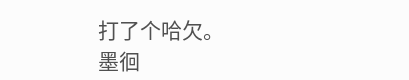打了个哈欠。
墨徊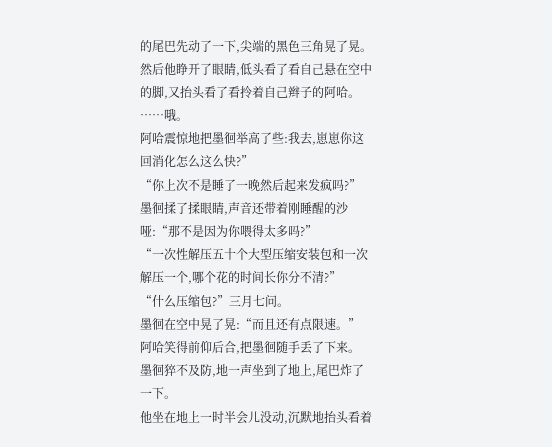的尾巴先动了一下,尖端的黑色三角晃了晃。
然后他睁开了眼睛,低头看了看自己悬在空中的脚,又抬头看了看拎着自己辫子的阿哈。
……哦。
阿哈震惊地把墨徊举高了些:我去,崽崽你这回消化怎么这么快?”
“你上次不是睡了一晚然后起来发疯吗?”
墨徊揉了揉眼睛,声音还带着刚睡醒的沙哑:“那不是因为你喂得太多吗?”
“一次性解压五十个大型压缩安装包和一次解压一个,哪个花的时间长你分不清?”
“什么压缩包?”三月七问。
墨徊在空中晃了晃:“而且还有点限速。”
阿哈笑得前仰后合,把墨徊随手丢了下来。
墨徊猝不及防,地一声坐到了地上,尾巴炸了一下。
他坐在地上一时半会儿没动,沉默地抬头看着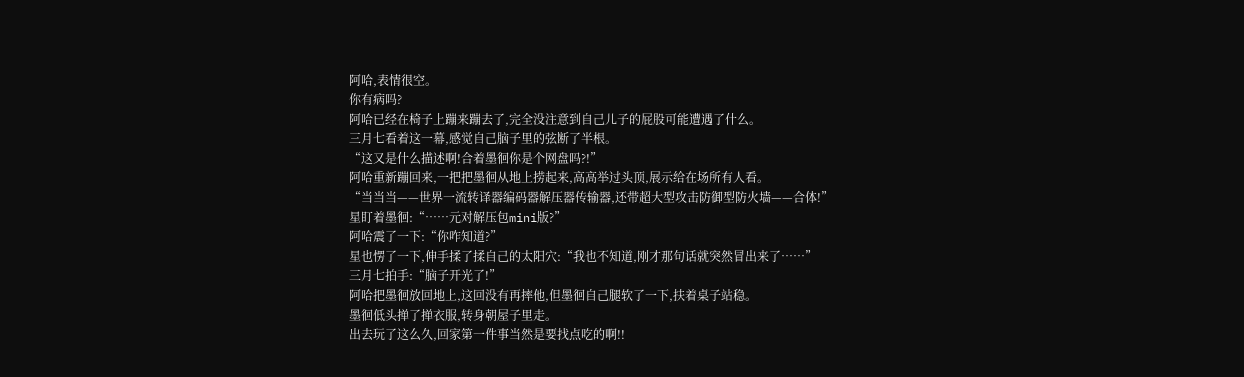阿哈,表情很空。
你有病吗?
阿哈已经在椅子上蹦来蹦去了,完全没注意到自己儿子的屁股可能遭遇了什么。
三月七看着这一幕,感觉自己脑子里的弦断了半根。
“这又是什么描述啊!合着墨徊你是个网盘吗?!”
阿哈重新蹦回来,一把把墨徊从地上捞起来,高高举过头顶,展示给在场所有人看。
“当当当——世界一流转译器编码器解压器传输器,还带超大型攻击防御型防火墙——合体!”
星盯着墨徊:“……元对解压包mini版?”
阿哈震了一下:“你咋知道?”
星也愣了一下,伸手揉了揉自己的太阳穴:“我也不知道,刚才那句话就突然冒出来了……”
三月七拍手:“脑子开光了!”
阿哈把墨徊放回地上,这回没有再摔他,但墨徊自己腿软了一下,扶着桌子站稳。
墨徊低头掸了掸衣服,转身朝屋子里走。
出去玩了这么久,回家第一件事当然是要找点吃的啊!!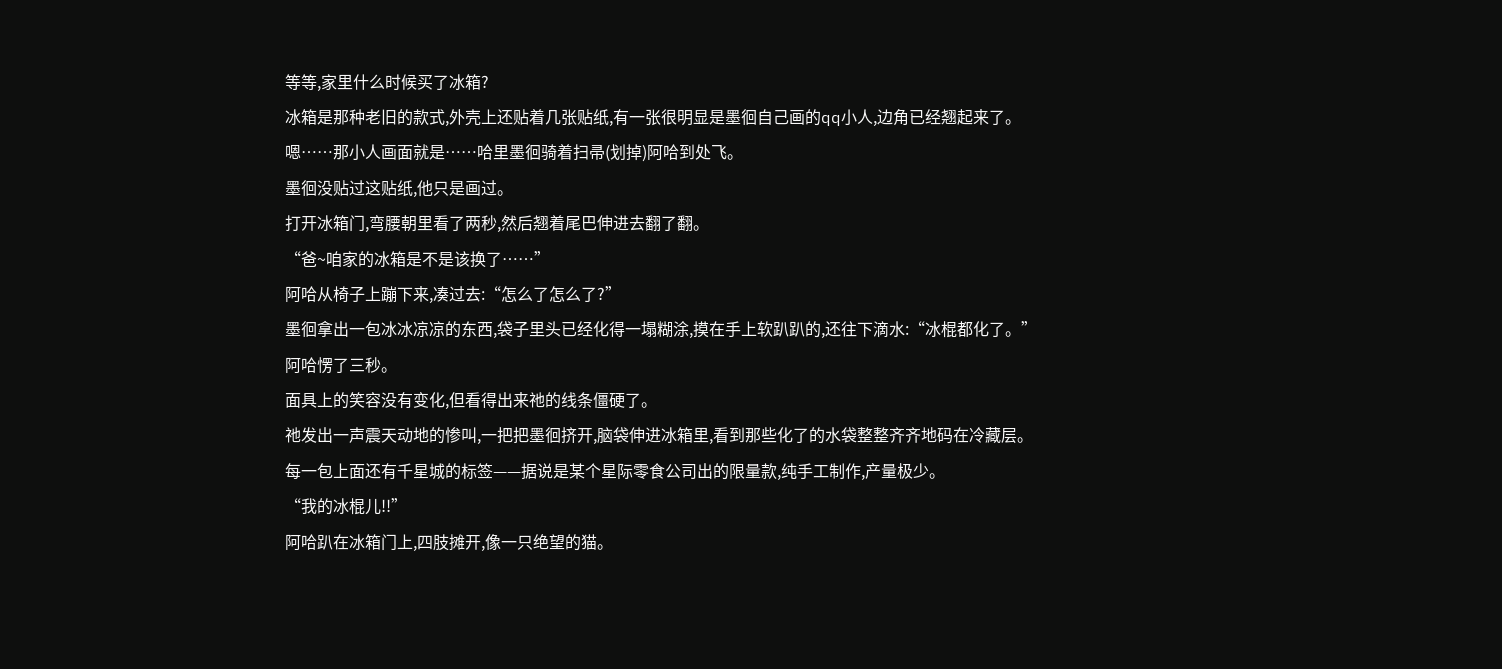等等,家里什么时候买了冰箱?
冰箱是那种老旧的款式,外壳上还贴着几张贴纸,有一张很明显是墨徊自己画的qq小人,边角已经翘起来了。
嗯……那小人画面就是……哈里墨徊骑着扫帚(划掉)阿哈到处飞。
墨徊没贴过这贴纸,他只是画过。
打开冰箱门,弯腰朝里看了两秒,然后翘着尾巴伸进去翻了翻。
“爸~咱家的冰箱是不是该换了……”
阿哈从椅子上蹦下来,凑过去:“怎么了怎么了?”
墨徊拿出一包冰冰凉凉的东西,袋子里头已经化得一塌糊涂,摸在手上软趴趴的,还往下滴水:“冰棍都化了。”
阿哈愣了三秒。
面具上的笑容没有变化,但看得出来祂的线条僵硬了。
祂发出一声震天动地的惨叫,一把把墨徊挤开,脑袋伸进冰箱里,看到那些化了的水袋整整齐齐地码在冷藏层。
每一包上面还有千星城的标签——据说是某个星际零食公司出的限量款,纯手工制作,产量极少。
“我的冰棍儿!!”
阿哈趴在冰箱门上,四肢摊开,像一只绝望的猫。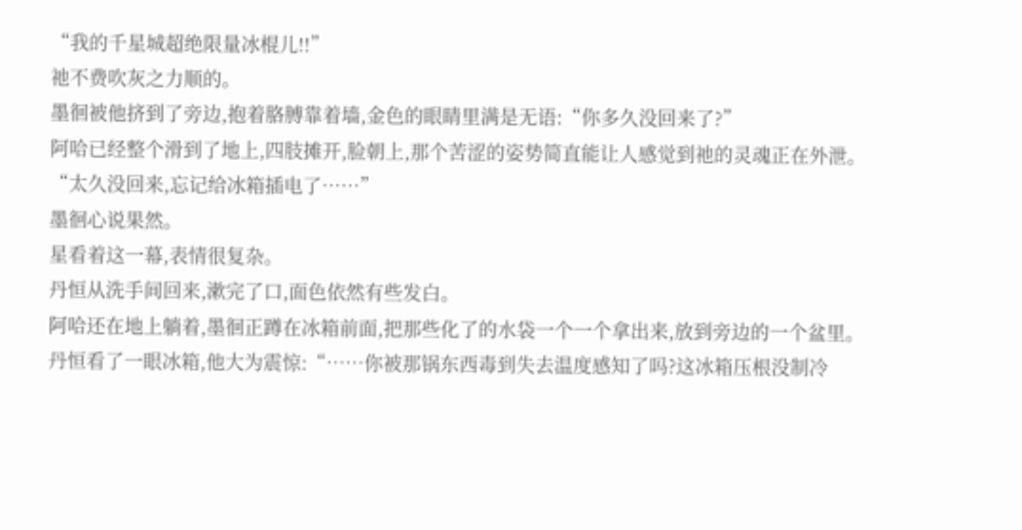“我的千星城超绝限量冰棍儿!!”
祂不费吹灰之力顺的。
墨徊被他挤到了旁边,抱着胳膊靠着墙,金色的眼睛里满是无语:“你多久没回来了?”
阿哈已经整个滑到了地上,四肢摊开,脸朝上,那个苦涩的姿势简直能让人感觉到祂的灵魂正在外泄。
“太久没回来,忘记给冰箱插电了……”
墨徊心说果然。
星看着这一幕,表情很复杂。
丹恒从洗手间回来,漱完了口,面色依然有些发白。
阿哈还在地上躺着,墨徊正蹲在冰箱前面,把那些化了的水袋一个一个拿出来,放到旁边的一个盆里。
丹恒看了一眼冰箱,他大为震惊:“……你被那锅东西毒到失去温度感知了吗?这冰箱压根没制冷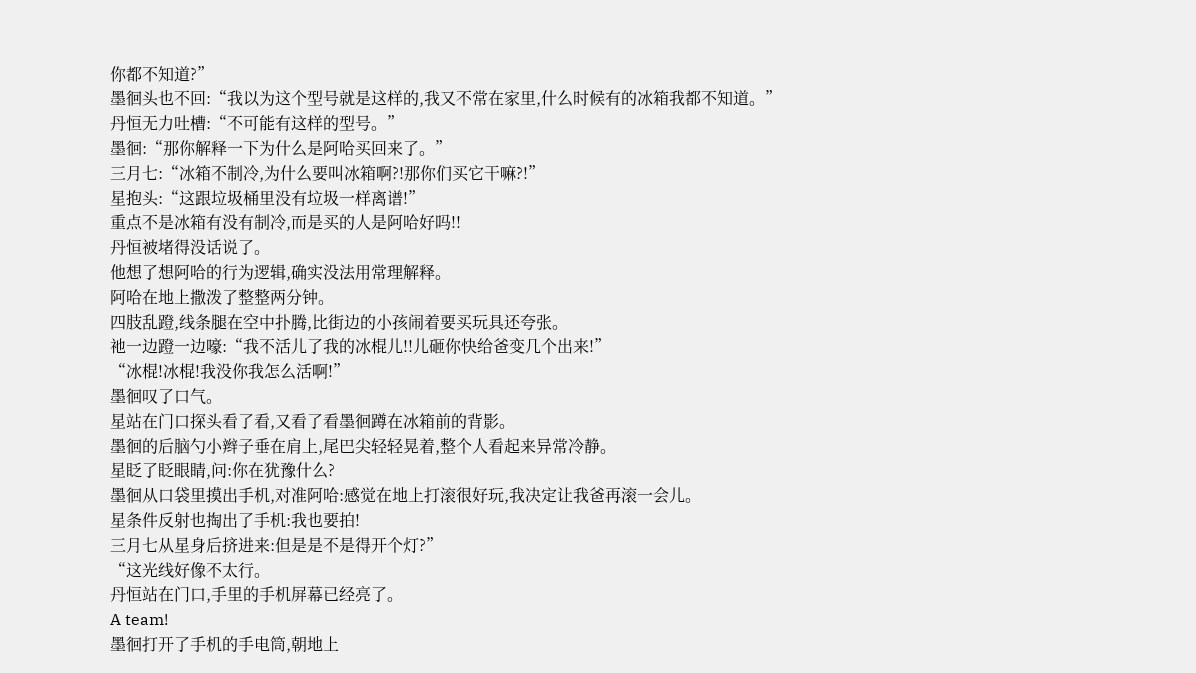你都不知道?”
墨徊头也不回:“我以为这个型号就是这样的,我又不常在家里,什么时候有的冰箱我都不知道。”
丹恒无力吐槽:“不可能有这样的型号。”
墨徊:“那你解释一下为什么是阿哈买回来了。”
三月七:“冰箱不制冷,为什么要叫冰箱啊?!那你们买它干嘛?!”
星抱头:“这跟垃圾桶里没有垃圾一样离谱!”
重点不是冰箱有没有制冷,而是买的人是阿哈好吗!!
丹恒被堵得没话说了。
他想了想阿哈的行为逻辑,确实没法用常理解释。
阿哈在地上撒泼了整整两分钟。
四肢乱蹬,线条腿在空中扑腾,比街边的小孩闹着要买玩具还夸张。
祂一边蹬一边嚎:“我不活儿了我的冰棍儿!!儿砸你快给爸变几个出来!”
“冰棍!冰棍!我没你我怎么活啊!”
墨徊叹了口气。
星站在门口探头看了看,又看了看墨徊蹲在冰箱前的背影。
墨徊的后脑勺小辫子垂在肩上,尾巴尖轻轻晃着,整个人看起来异常冷静。
星眨了眨眼睛,问:你在犹豫什么?
墨徊从口袋里摸出手机,对准阿哈:感觉在地上打滚很好玩,我决定让我爸再滚一会儿。
星条件反射也掏出了手机:我也要拍!
三月七从星身后挤进来:但是是不是得开个灯?”
“这光线好像不太行。
丹恒站在门口,手里的手机屏幕已经亮了。
A team!
墨徊打开了手机的手电筒,朝地上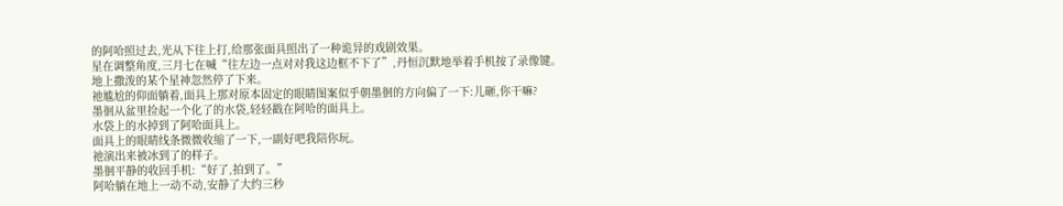的阿哈照过去,光从下往上打,给那张面具照出了一种诡异的戏剧效果。
星在调整角度,三月七在喊“往左边一点对对我这边框不下了”,丹恒沉默地举着手机按了录像键。
地上撒泼的某个星神忽然停了下来。
祂尴尬的仰面躺着,面具上那对原本固定的眼睛图案似乎朝墨徊的方向偏了一下:儿砸,你干嘛?
墨徊从盆里捡起一个化了的水袋,轻轻戳在阿哈的面具上。
水袋上的水掉到了阿哈面具上。
面具上的眼睛线条微微收缩了一下,一副好吧我陪你玩。
祂演出来被冰到了的样子。
墨徊平静的收回手机:“好了,拍到了。”
阿哈躺在地上一动不动,安静了大约三秒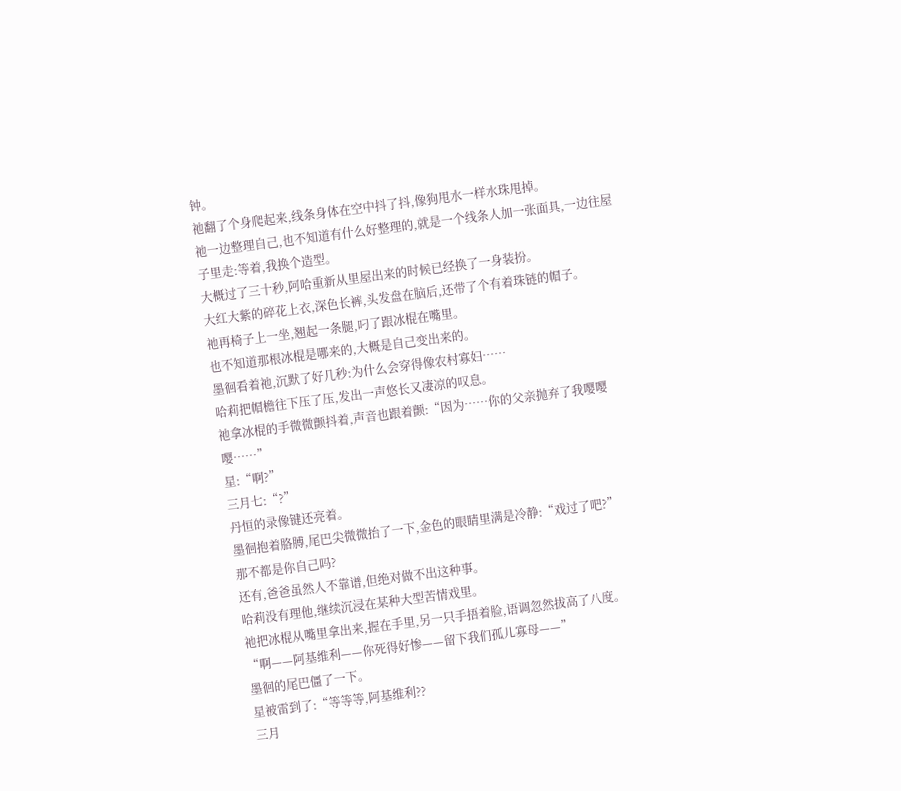钟。
祂翻了个身爬起来,线条身体在空中抖了抖,像狗甩水一样水珠甩掉。
祂一边整理自己,也不知道有什么好整理的,就是一个线条人加一张面具,一边往屋子里走:等着,我换个造型。
大概过了三十秒,阿哈重新从里屋出来的时候已经换了一身装扮。
大红大紫的碎花上衣,深色长裤,头发盘在脑后,还带了个有着珠链的帽子。
祂再椅子上一坐,翘起一条腿,叼了跟冰棍在嘴里。
也不知道那根冰棍是哪来的,大概是自己变出来的。
墨徊看着祂,沉默了好几秒:为什么会穿得像农村寡妇……
哈莉把帽檐往下压了压,发出一声悠长又凄凉的叹息。
祂拿冰棍的手微微颤抖着,声音也跟着颤:“因为……你的父亲抛弃了我嘤嘤嘤……”
星:“啊?”
三月七:“?”
丹恒的录像键还亮着。
墨徊抱着胳膊,尾巴尖微微抬了一下,金色的眼睛里满是冷静:“戏过了吧?”
那不都是你自己吗?
还有,爸爸虽然人不靠谱,但绝对做不出这种事。
哈莉没有理他,继续沉浸在某种大型苦情戏里。
祂把冰棍从嘴里拿出来,握在手里,另一只手捂着脸,语调忽然拔高了八度。
“啊——阿基维利——你死得好惨——留下我们孤儿寡母——”
墨徊的尾巴僵了一下。
星被雷到了:“等等等,阿基维利??
三月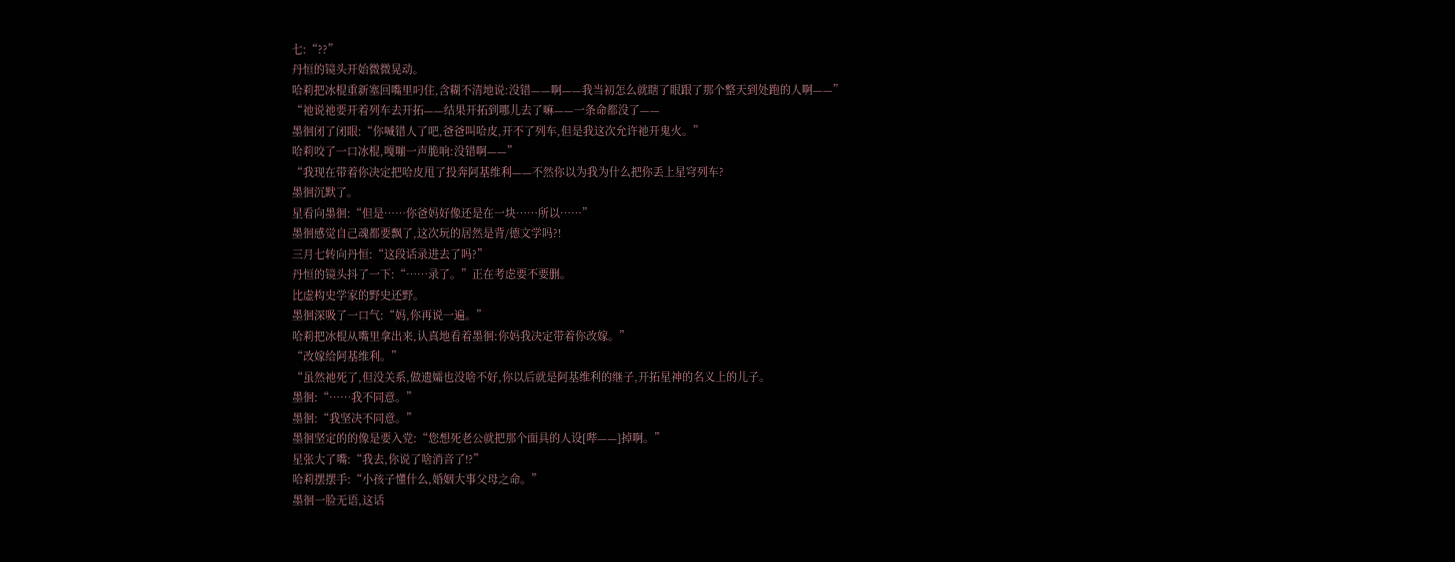七:“??”
丹恒的镜头开始微微晃动。
哈莉把冰棍重新塞回嘴里叼住,含糊不清地说:没错——啊——我当初怎么就瞎了眼跟了那个整天到处跑的人啊——”
“祂说祂要开着列车去开拓——结果开拓到哪儿去了嘛——一条命都没了——
墨徊闭了闭眼:“你喊错人了吧,爸爸叫哈皮,开不了列车,但是我这次允许祂开鬼火。”
哈莉咬了一口冰棍,嘎嘣一声脆响:没错啊——”
“我现在带着你决定把哈皮甩了投奔阿基维利——不然你以为我为什么把你丢上星穹列车?
墨徊沉默了。
星看向墨徊:“但是……你爸妈好像还是在一块……所以……”
墨徊感觉自己魂都要飘了,这次玩的居然是背/德文学吗?!
三月七转向丹恒:“这段话录进去了吗?”
丹恒的镜头抖了一下:“……录了。”正在考虑要不要删。
比虚构史学家的野史还野。
墨徊深吸了一口气:“妈,你再说一遍。”
哈莉把冰棍从嘴里拿出来,认真地看着墨徊:你妈我决定带着你改嫁。”
“改嫁给阿基维利。”
“虽然祂死了,但没关系,做遗孀也没啥不好,你以后就是阿基维利的继子,开拓星神的名义上的儿子。
墨徊:“……我不同意。”
墨徊:“我坚决不同意。”
墨徊坚定的的像是要入党:“您想死老公就把那个面具的人设[哔——]掉啊。”
星张大了嘴:“我去,你说了啥消音了!?”
哈莉摆摆手:“小孩子懂什么,婚姻大事父母之命。”
墨徊一脸无语,这话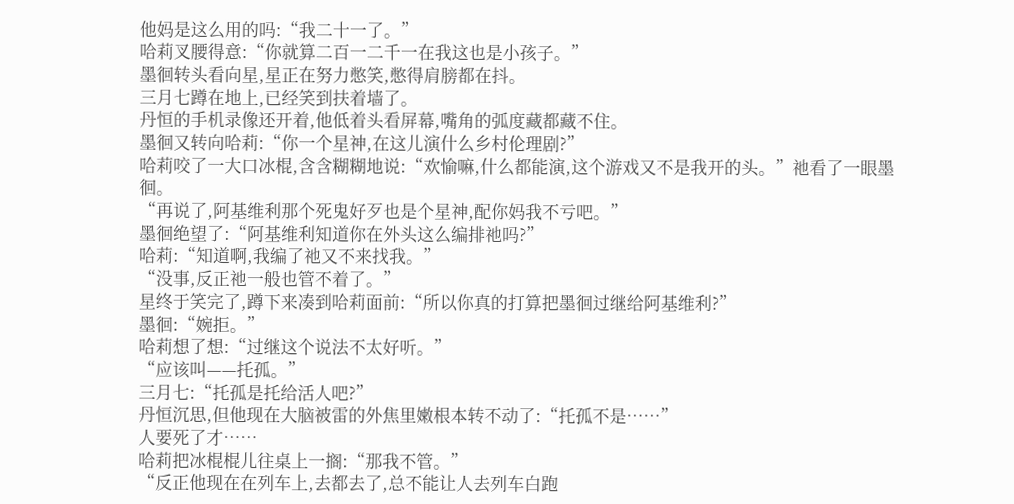他妈是这么用的吗:“我二十一了。”
哈莉叉腰得意:“你就算二百一二千一在我这也是小孩子。”
墨徊转头看向星,星正在努力憋笑,憋得肩膀都在抖。
三月七蹲在地上,已经笑到扶着墙了。
丹恒的手机录像还开着,他低着头看屏幕,嘴角的弧度藏都藏不住。
墨徊又转向哈莉:“你一个星神,在这儿演什么乡村伦理剧?”
哈莉咬了一大口冰棍,含含糊糊地说:“欢愉嘛,什么都能演,这个游戏又不是我开的头。”祂看了一眼墨徊。
“再说了,阿基维利那个死鬼好歹也是个星神,配你妈我不亏吧。”
墨徊绝望了:“阿基维利知道你在外头这么编排祂吗?”
哈莉:“知道啊,我编了祂又不来找我。”
“没事,反正祂一般也管不着了。”
星终于笑完了,蹲下来凑到哈莉面前:“所以你真的打算把墨徊过继给阿基维利?”
墨徊:“婉拒。”
哈莉想了想:“过继这个说法不太好听。”
“应该叫——托孤。”
三月七:“托孤是托给活人吧?”
丹恒沉思,但他现在大脑被雷的外焦里嫩根本转不动了:“托孤不是……”
人要死了才……
哈莉把冰棍棍儿往桌上一搁:“那我不管。”
“反正他现在在列车上,去都去了,总不能让人去列车白跑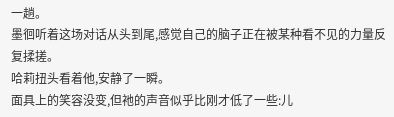一趟。
墨徊听着这场对话从头到尾,感觉自己的脑子正在被某种看不见的力量反复揉搓。
哈莉扭头看着他,安静了一瞬。
面具上的笑容没变,但祂的声音似乎比刚才低了一些:儿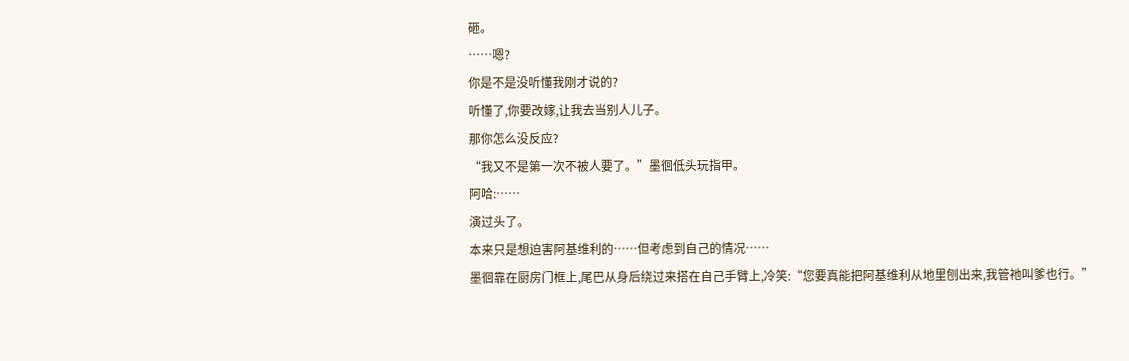砸。
……嗯?
你是不是没听懂我刚才说的?
听懂了,你要改嫁,让我去当别人儿子。
那你怎么没反应?
“我又不是第一次不被人要了。”墨徊低头玩指甲。
阿哈:……
演过头了。
本来只是想迫害阿基维利的……但考虑到自己的情况……
墨徊靠在厨房门框上,尾巴从身后绕过来搭在自己手臂上,冷笑:“您要真能把阿基维利从地里刨出来,我管祂叫爹也行。”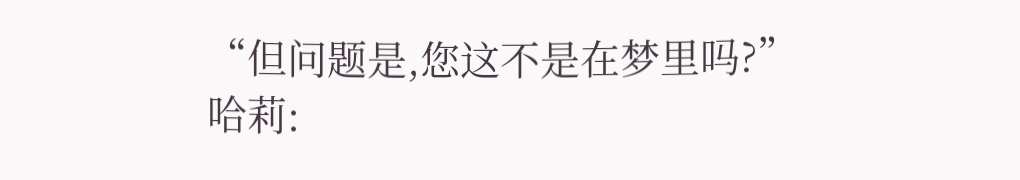“但问题是,您这不是在梦里吗?”
哈莉: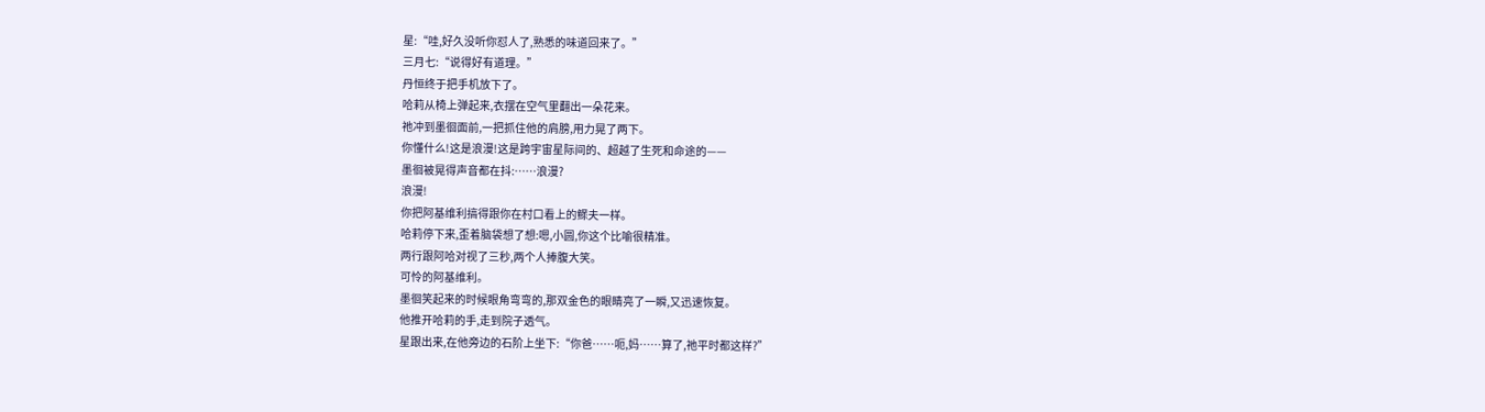星:“哇,好久没听你怼人了,熟悉的味道回来了。”
三月七:“说得好有道理。”
丹恒终于把手机放下了。
哈莉从椅上弹起来,衣摆在空气里翻出一朵花来。
祂冲到墨徊面前,一把抓住他的肩膀,用力晃了两下。
你懂什么!这是浪漫!这是跨宇宙星际间的、超越了生死和命途的——
墨徊被晃得声音都在抖:……浪漫?
浪漫!
你把阿基维利搞得跟你在村口看上的鳏夫一样。
哈莉停下来,歪着脑袋想了想:嗯,小圆,你这个比喻很精准。
两行跟阿哈对视了三秒,两个人捧腹大笑。
可怜的阿基维利。
墨徊笑起来的时候眼角弯弯的,那双金色的眼睛亮了一瞬,又迅速恢复。
他推开哈莉的手,走到院子透气。
星跟出来,在他旁边的石阶上坐下:“你爸……呃,妈……算了,祂平时都这样?”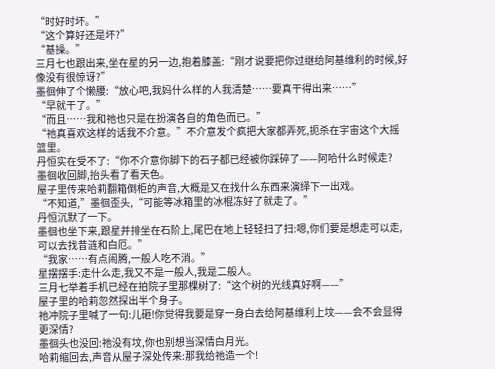“时好时坏。”
“这个算好还是坏?”
“基操。”
三月七也跟出来,坐在星的另一边,抱着膝盖:“刚才说要把你过继给阿基维利的时候,好像没有很惊讶?”
墨徊伸了个懒腰:“放心吧,我妈什么样的人我清楚……要真干得出来……”
“早就干了。”
“而且……我和祂也只是在扮演各自的角色而已。”
“祂真喜欢这样的话我不介意。”不介意发个疯把大家都弄死,扼杀在宇宙这个大摇篮里。
丹恒实在受不了:“你不介意你脚下的石子都已经被你踩碎了——阿哈什么时候走?
墨徊收回脚,抬头看了看天色。
屋子里传来哈莉翻箱倒柜的声音,大概是又在找什么东西来演绎下一出戏。
“不知道,”墨徊歪头,“可能等冰箱里的冰棍冻好了就走了。”
丹恒沉默了一下。
墨徊也坐下来,跟星并排坐在石阶上,尾巴在地上轻轻扫了扫:嗯,你们要是想走可以走,可以去找昔涟和白厄。”
“我家……有点闹腾,一般人吃不消。”
星摆摆手:走什么走,我又不是一般人,我是二般人。
三月七举着手机已经在拍院子里那棵树了:“这个树的光线真好啊——”
屋子里的哈莉忽然探出半个身子。
祂冲院子里喊了一句:儿砸!你觉得我要是穿一身白去给阿基维利上坟——会不会显得更深情?
墨徊头也没回:祂没有坟,你也别想当深情白月光。
哈莉缩回去,声音从屋子深处传来:那我给祂造一个!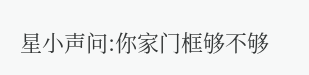星小声问:你家门框够不够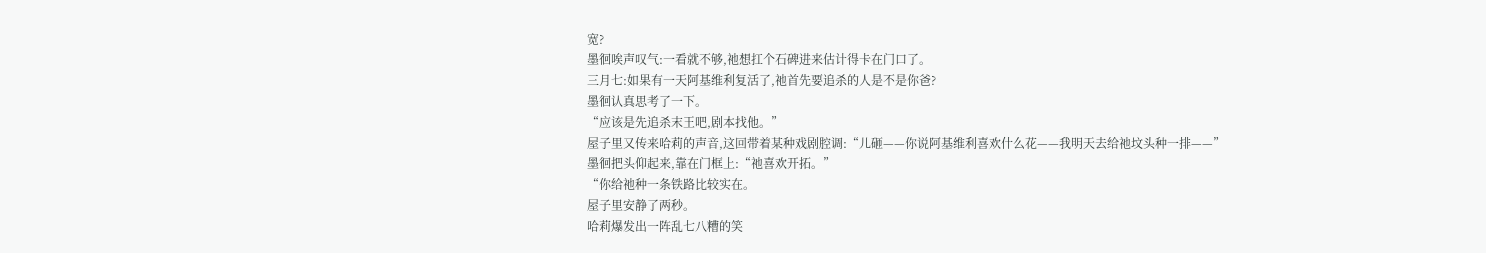宽?
墨徊唉声叹气:一看就不够,祂想扛个石碑进来估计得卡在门口了。
三月七:如果有一天阿基维利复活了,祂首先要追杀的人是不是你爸?
墨徊认真思考了一下。
“应该是先追杀末王吧,剧本找他。”
屋子里又传来哈莉的声音,这回带着某种戏剧腔调:“儿砸——你说阿基维利喜欢什么花——我明天去给祂坟头种一排——”
墨徊把头仰起来,靠在门框上:“祂喜欢开拓。”
“你给祂种一条铁路比较实在。
屋子里安静了两秒。
哈莉爆发出一阵乱七八糟的笑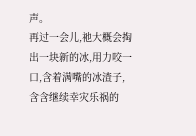声。
再过一会儿,祂大概会掏出一块新的冰,用力咬一口,含着满嘴的冰渣子,含含继续幸灾乐祸的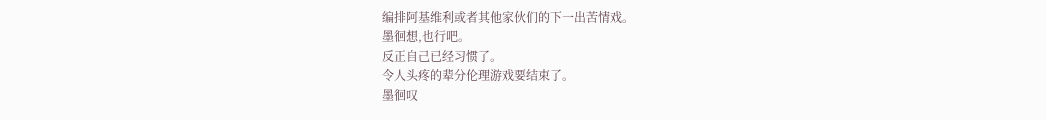编排阿基维利或者其他家伙们的下一出苦情戏。
墨徊想,也行吧。
反正自己已经习惯了。
令人头疼的辈分伦理游戏要结束了。
墨徊叹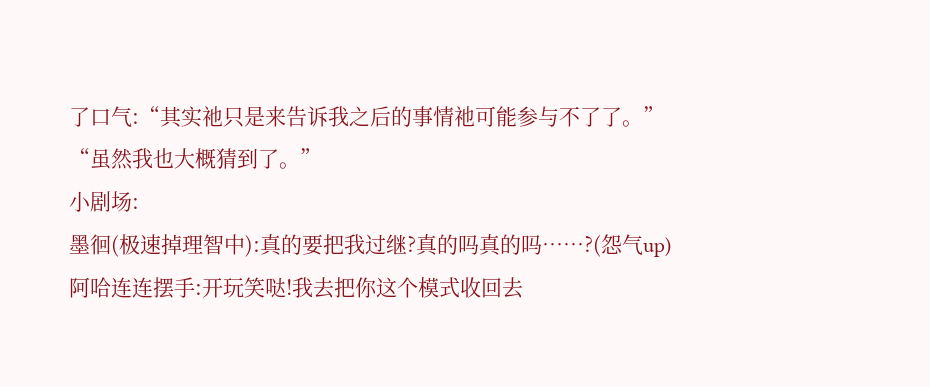了口气:“其实祂只是来告诉我之后的事情祂可能参与不了了。”
“虽然我也大概猜到了。”
小剧场:
墨徊(极速掉理智中):真的要把我过继?真的吗真的吗……?(怨气up)
阿哈连连摆手:开玩笑哒!我去把你这个模式收回去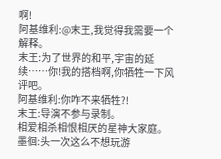啊!
阿基维利:@末王,我觉得我需要一个解释。
末王:为了世界的和平,宇宙的延续……你!我的搭档啊,你牺牲一下风评吧。
阿基维利:你咋不来牺牲?!
末王:导演不参与录制。
相爱相杀相恨相厌的星神大家庭。
墨徊:头一次这么不想玩游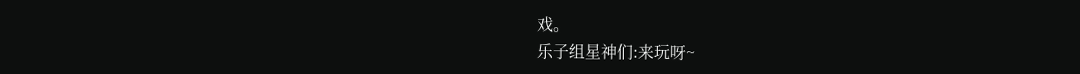戏。
乐子组星神们:来玩呀~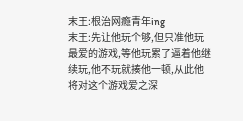末王:根治网瘾青年ing
末王:先让他玩个够,但只准他玩最爱的游戏,等他玩累了逼着他继续玩,他不玩就揍他一顿,从此他将对这个游戏爱之深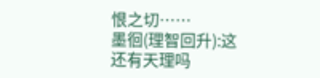恨之切……
墨徊(理智回升):这还有天理吗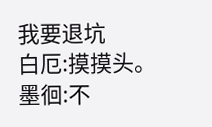我要退坑
白厄:摸摸头。
墨徊:不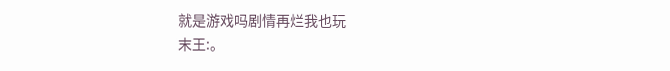就是游戏吗剧情再烂我也玩
末王:。